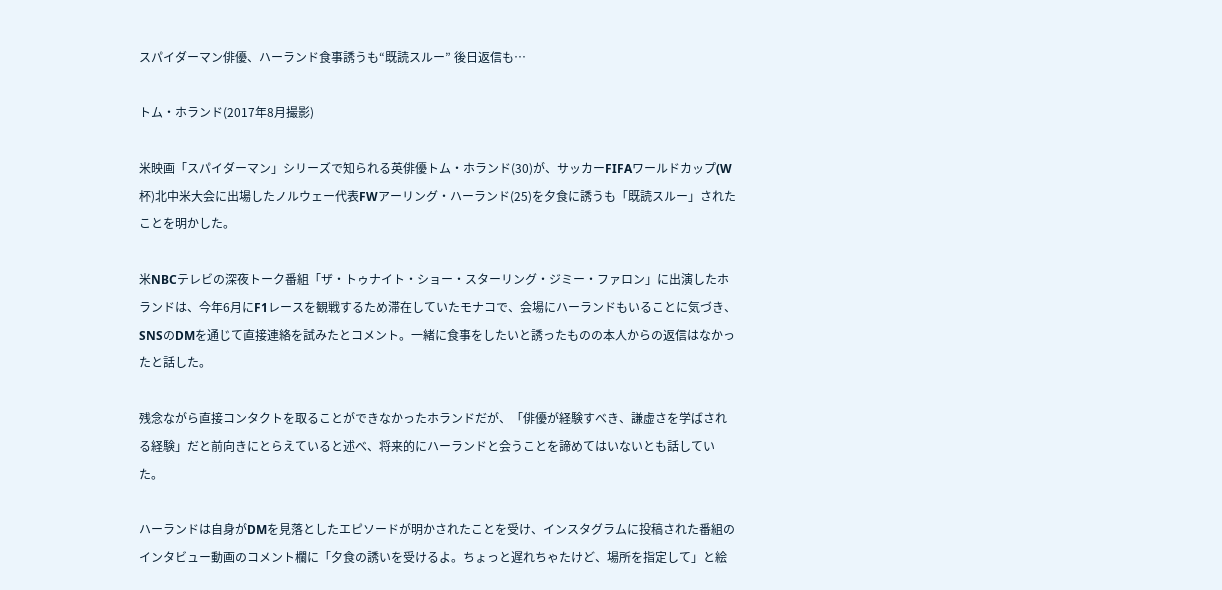スパイダーマン俳優、ハーランド食事誘うも“既読スルー” 後日返信も…

トム・ホランド(2017年8月撮影)

米映画「スパイダーマン」シリーズで知られる英俳優トム・ホランド(30)が、サッカーFIFAワールドカップ(W杯)北中米大会に出場したノルウェー代表FWアーリング・ハーランド(25)を夕食に誘うも「既読スルー」されたことを明かした。

米NBCテレビの深夜トーク番組「ザ・トゥナイト・ショー・スターリング・ジミー・ファロン」に出演したホランドは、今年6月にF1レースを観戦するため滞在していたモナコで、会場にハーランドもいることに気づき、SNSのDMを通じて直接連絡を試みたとコメント。一緒に食事をしたいと誘ったものの本人からの返信はなかったと話した。

残念ながら直接コンタクトを取ることができなかったホランドだが、「俳優が経験すべき、謙虚さを学ばされる経験」だと前向きにとらえていると述べ、将来的にハーランドと会うことを諦めてはいないとも話していた。

ハーランドは自身がDMを見落としたエピソードが明かされたことを受け、インスタグラムに投稿された番組のインタビュー動画のコメント欄に「夕食の誘いを受けるよ。ちょっと遅れちゃたけど、場所を指定して」と絵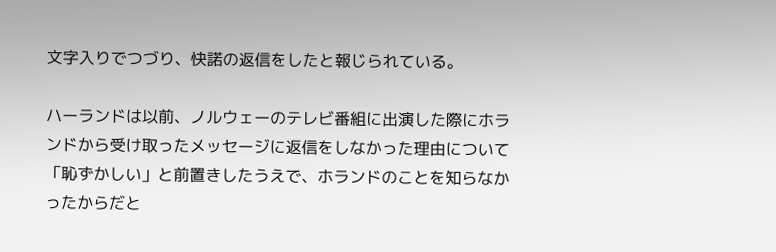文字入りでつづり、快諾の返信をしたと報じられている。

ハーランドは以前、ノルウェーのテレビ番組に出演した際にホランドから受け取ったメッセージに返信をしなかった理由について「恥ずかしい」と前置きしたうえで、ホランドのことを知らなかったからだと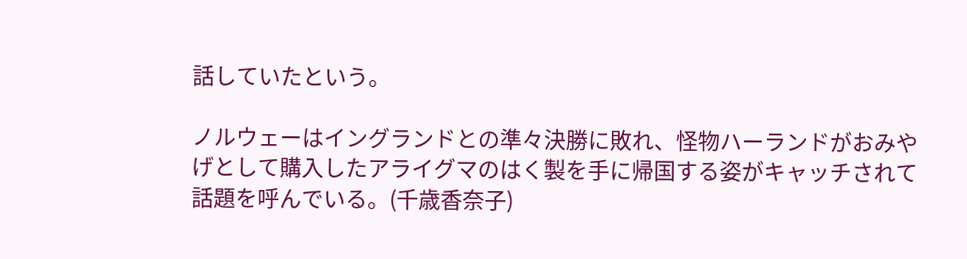話していたという。

ノルウェーはイングランドとの準々決勝に敗れ、怪物ハーランドがおみやげとして購入したアライグマのはく製を手に帰国する姿がキャッチされて話題を呼んでいる。(千歳香奈子)